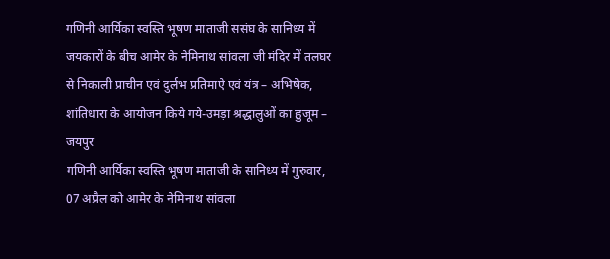गणिनी आर्यिका स्वस्ति भूषण माताजी ससंघ के सानिध्य में जयकारों के बीच आमेर के नेमिनाथ सांवला जी मंदिर में तलघर से निकाली प्राचीन एवं दुर्लभ प्रतिमाऐ एवं यंत्र – अभिषेक, शांतिधारा के आयोजन किये गये-उमड़ा श्रद्धालुओं का हुजूम –
जयपुर
गणिनी आर्यिका स्वस्ति भूषण माताजी के सानिध्य में गुरुवार, 07 अप्रैल को आमेर के नेमिनाथ सांवला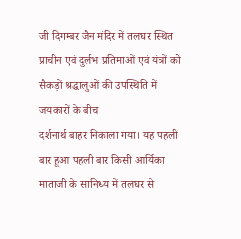जी दिगम्बर जैन मंदिर में तलघर स्थित प्राचीन एवं दुर्लभ प्रतिमाओं एवं यंत्रों को सैकड़ों श्रद्धालुओं की उपस्थिति में जयकारों के बीच
दर्शनार्थ बाहर निकाला गया। यह पहली बार हूआ पहली बार किसी आर्यिका माताजी के सानिध्य में तलघर से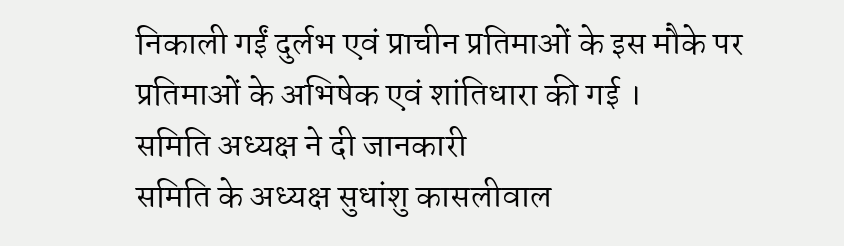निकाली गईं दुर्लभ एवं प्राचीन प्रतिमाओं के इस मौके पर प्रतिमाओं के अभिषेक एवं शांतिधारा की गई ।
समिति अध्यक्ष ने दी जानकारी
समिति के अध्यक्ष सुधांशु कासलीवाल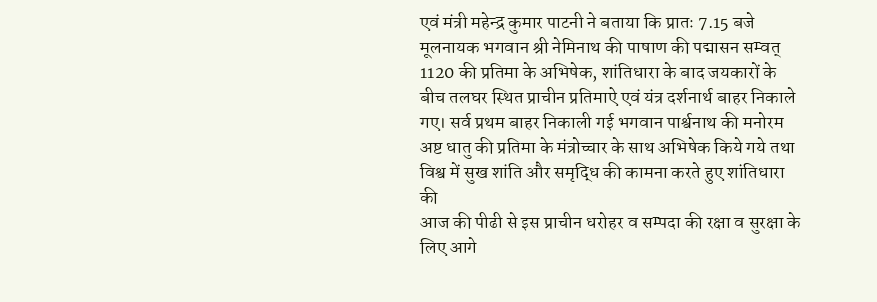एवं मंत्री महेन्द्र कुमार पाटनी ने बताया कि प्रातः 7.15 बजे मूलनायक भगवान श्री नेमिनाथ की पाषाण की पद्मासन सम्वत् 1120 की प्रतिमा के अभिषेक, शांतिधारा के बाद जयकारों के बीच तलघर स्थित प्राचीन प्रतिमाऐ एवं यंत्र दर्शनार्थ बाहर निकाले गए। सर्व प्रथम बाहर निकाली गई भगवान पार्श्वनाथ की मनोरम अष्ट धातु की प्रतिमा के मंत्रोच्चार के साथ अभिषेक किये गये तथा विश्व में सुख शांति और समृद्धि की कामना करते हुए शांतिधारा की
आज की पीढी से इस प्राचीन धरोहर व सम्पदा की रक्षा व सुरक्षा के लिए आगे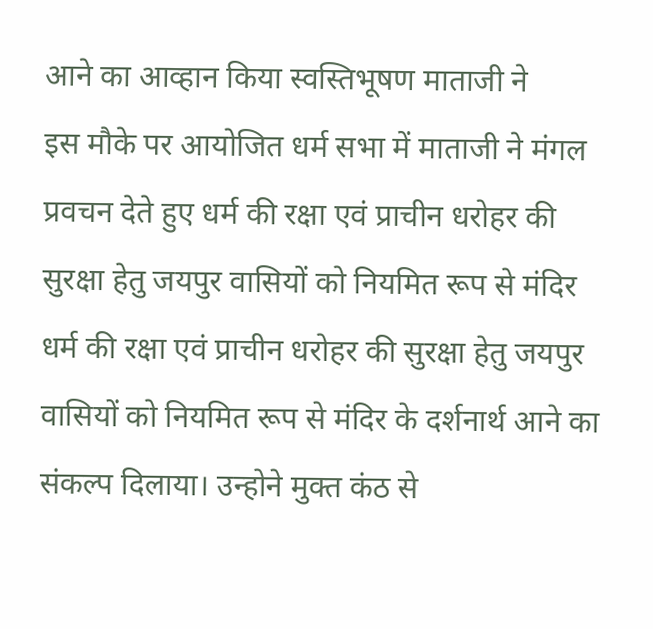आने का आव्हान किया स्वस्तिभूषण माताजी ने
इस मौके पर आयोजित धर्म सभा में माताजी ने मंगल प्रवचन देते हुए धर्म की रक्षा एवं प्राचीन धरोहर की सुरक्षा हेतु जयपुर वासियों को नियमित रूप से मंदिर धर्म की रक्षा एवं प्राचीन धरोहर की सुरक्षा हेतु जयपुर वासियों को नियमित रूप से मंदिर के दर्शनार्थ आने का संकल्प दिलाया। उन्होने मुक्त कंठ से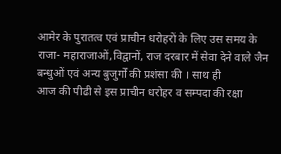आमेर के पुरातत्व एवं प्राचीन धरोहरों के लिए उस समय के राजा- महाराजाओं,विद्वानों, राज दरबार में सेवा देने वाले जैन बन्धुओं एवं अन्य बुजुर्गों की प्रशंसा की । साथ ही
आज की पीढी से इस प्राचीन धरोहर व सम्पदा की रक्षा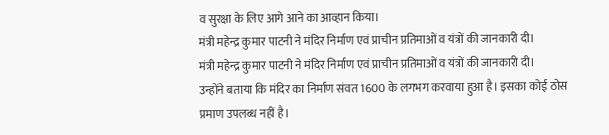व सुरक्षा के लिए आगे आने का आव्हान किया।
मंत्री महेन्द्र कुमार पाटनी ने मंदिर निर्माण एवं प्राचीन प्रतिमाओं व यंत्रों की जानकारी दी।
मंत्री महेन्द्र कुमार पाटनी ने मंदिर निर्माण एवं प्राचीन प्रतिमाओं व यंत्रों की जानकारी दी।
उन्होंने बताया कि मंदिर का निर्माण संवत 1600 के लगभग करवाया हुआ है। इसका कोई ठोस प्रमाण उपलब्ध नहीं है।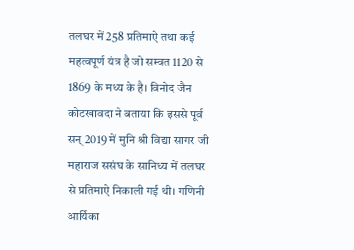तलघर में 258 प्रतिमाऐ तथा कई महत्वपूर्ण यंत्र है जो सम्वत 1120 से 1869 के मध्य के है। विनोद जैन कोटखावदा ने बताया कि इससे पूर्व सन् 2019 में मुनि श्री विद्या सागर जी महाराज ससंघ के सानिध्य में तलघर से प्रतिमाऐ निकाली गई थी। गणिनी आर्यिका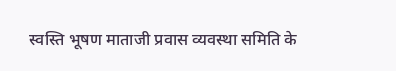स्वस्ति भूषण माताजी प्रवास व्यवस्था समिति के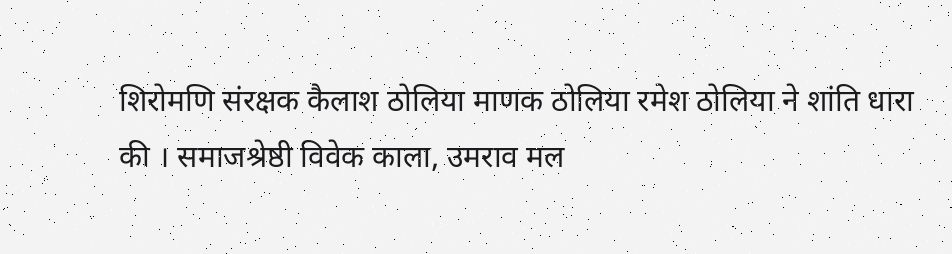शिरोमणि संरक्षक कैलाश ठोलिया माणक ठोलिया रमेश ठोलिया ने शांति धारा की । समाजश्रेष्ठी विवेक काला, उमराव मल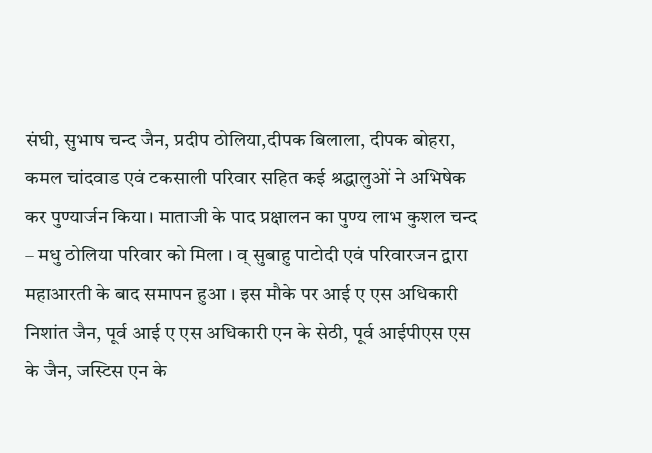संघी, सुभाष चन्द जैन, प्रदीप ठोलिया,दीपक बिलाला, दीपक बोहरा, कमल चांदवाड एवं टकसाली परिवार सहित कई श्रद्धालुओं ने अभिषेक कर पुण्यार्जन किया। माताजी के पाद प्रक्षालन का पुण्य लाभ कुशल चन्द – मधु ठोलिया परिवार को मिला । व् सुबाहु पाटोदी एवं परिवारजन द्वारा महाआरती के बाद समापन हुआ । इस मौके पर आई ए एस अधिकारी निशांत जैन, पूर्व आई ए एस अधिकारी एन के सेठी, पूर्व आईपीएस एस के जैन, जस्टिस एन के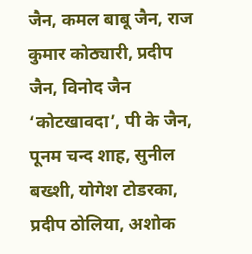जैन, कमल बाबू जैन, राज कुमार कोठ्यारी, प्रदीप जैन, विनोद जैन ‘कोटखावदा’, पी के जैन, पूनम चन्द शाह, सुनील बख्शी, योगेश टोडरका, प्रदीप ठोलिया, अशोक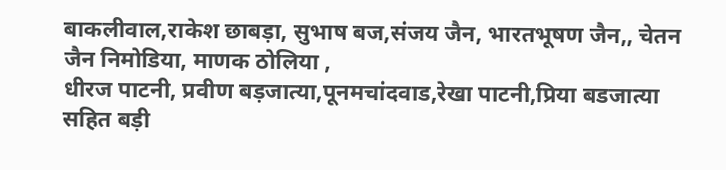बाकलीवाल,राकेश छाबड़ा, सुभाष बज,संजय जैन, भारतभूषण जैन,, चेतन जैन निमोडिया, माणक ठोलिया ,
धीरज पाटनी, प्रवीण बड़जात्या,पूनमचांदवाड,रेखा पाटनी,प्रिया बडजात्या सहित बड़ी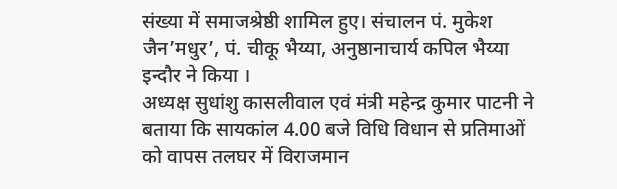संख्या में समाजश्रेष्ठी शामिल हुए। संचालन पं. मुकेश जैन’मधुर’, पं. चीकू भैय्या, अनुष्ठानाचार्य कपिल भैय्या इन्दौर ने किया ।
अध्यक्ष सुधांशु कासलीवाल एवं मंत्री महेन्द्र कुमार पाटनी ने बताया कि सायकांल 4.00 बजे विधि विधान से प्रतिमाओं को वापस तलघर में विराजमान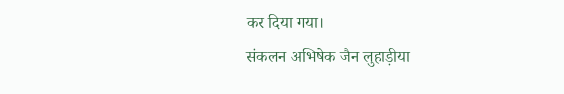कर दिया गया।
संकलन अभिषेक जैन लुहाड़ीया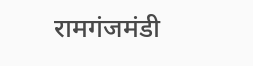रामगंजमंडी